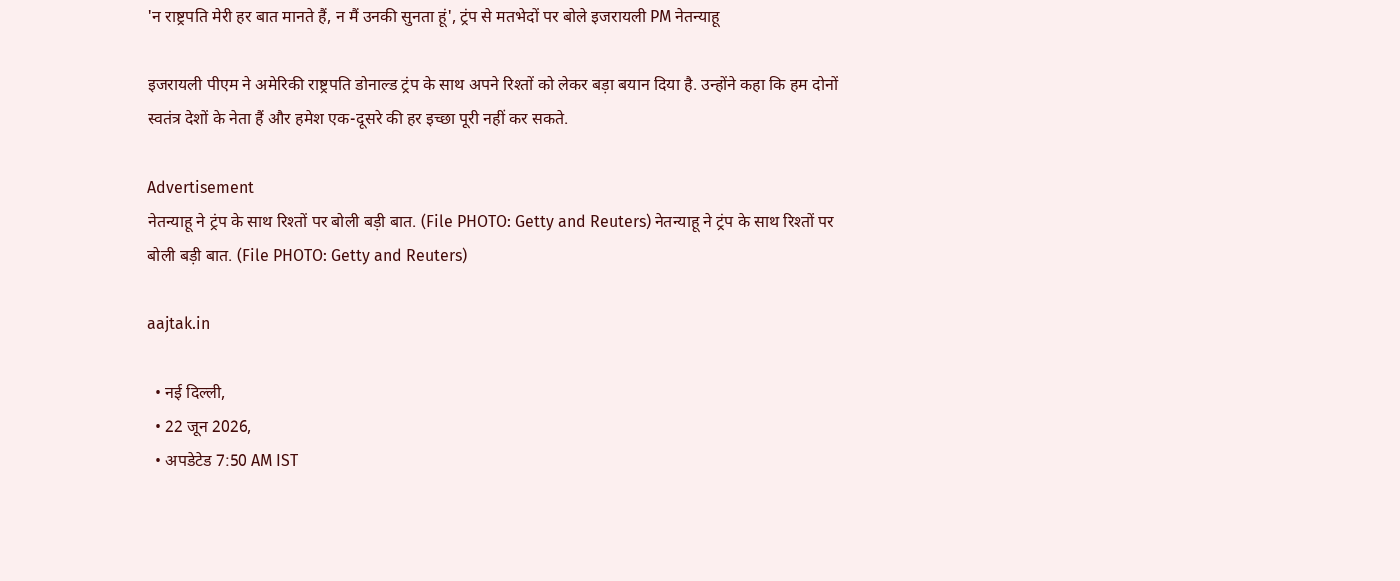'न राष्ट्रपति मेरी हर बात मानते हैं, न मैं उनकी सुनता हूं', ट्रंप से मतभेदों पर बोले इजरायली PM नेतन्याहू

इजरायली पीएम ने अमेरिकी राष्ट्रपति डोनाल्ड ट्रंप के साथ अपने रिश्तों को लेकर बड़ा बयान दिया है. उन्होंने कहा कि हम दोनों स्वतंत्र देशों के नेता हैं और हमेश एक-दूसरे की हर इच्छा पूरी नहीं कर सकते.

Advertisement
नेतन्याहू ने ट्रंप के साथ रिश्तों पर बोली बड़ी बात. (File PHOTO: Getty and Reuters) नेतन्याहू ने ट्रंप के साथ रिश्तों पर बोली बड़ी बात. (File PHOTO: Getty and Reuters)

aajtak.in

  • नई दिल्ली,
  • 22 जून 2026,
  • अपडेटेड 7:50 AM IST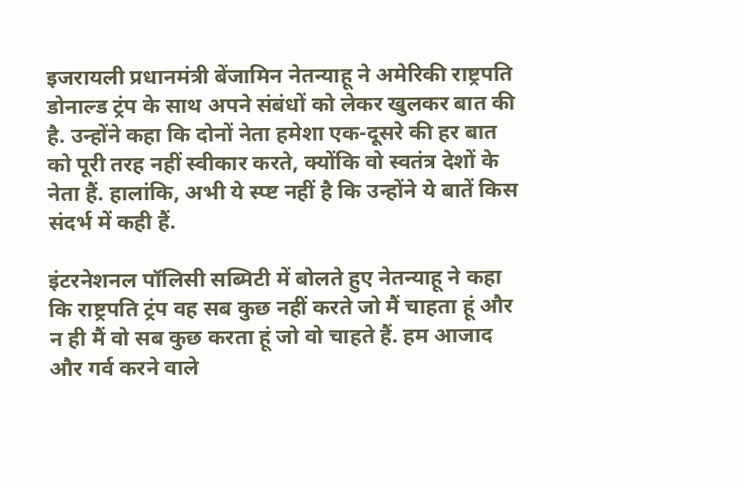इजरायली प्रधानमंत्री बेंजामिन नेतन्याहू ने अमेरिकी राष्ट्रपति डोनाल्ड ट्रंप के साथ अपने संबंधों को लेकर खुलकर बात की है. उन्होंने कहा कि दोनों नेता हमेशा एक-दूसरे की हर बात को पूरी तरह नहीं स्वीकार करते, क्योंकि वो स्वतंत्र देशों के नेता हैं. हालांकि, अभी ये स्प्ष्ट नहीं है कि उन्होंने ये बातें किस संदर्भ में कही हैं.

इंटरनेशनल पॉलिसी सब्मिटी में बोलते हुए नेतन्याहू ने कहा कि राष्ट्रपति ट्रंप वह सब कुछ नहीं करते जो मैं चाहता हूं और न ही मैं वो सब कुछ करता हूं जो वो चाहते हैं. हम आजाद और गर्व करने वाले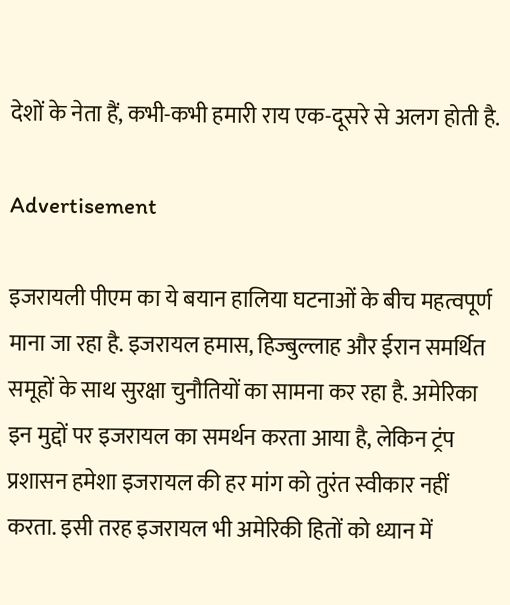देशों के नेता हैं, कभी-कभी हमारी राय एक-दूसरे से अलग होती है.

Advertisement

इजरायली पीएम का ये बयान हालिया घटनाओं के बीच महत्वपूर्ण माना जा रहा है. इजरायल हमास, हिज्बुल्लाह और ईरान समर्थित समूहों के साथ सुरक्षा चुनौतियों का सामना कर रहा है. अमेरिका इन मुद्दों पर इजरायल का समर्थन करता आया है, लेकिन ट्रंप प्रशासन हमेशा इजरायल की हर मांग को तुरंत स्वीकार नहीं करता. इसी तरह इजरायल भी अमेरिकी हितों को ध्यान में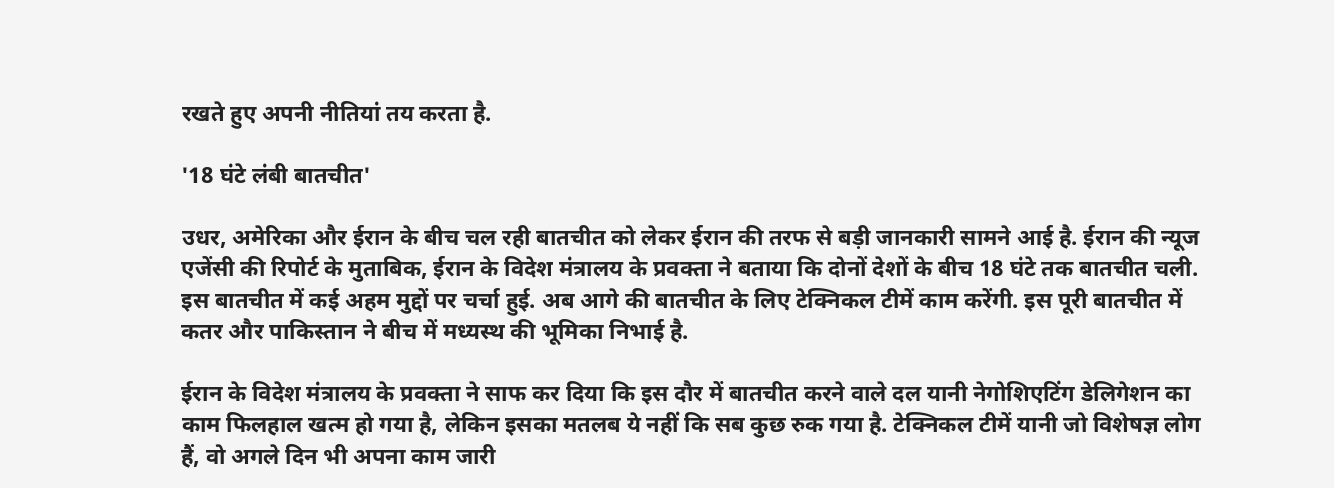रखते हुए अपनी नीतियां तय करता है.

'18 घंटे लंबी बातचीत'

उधर, अमेरिका और ईरान के बीच चल रही बातचीत को लेकर ईरान की तरफ से बड़ी जानकारी सामने आई है. ईरान की न्यूज एजेंसी की रिपोर्ट के मुताबिक, ईरान के विदेश मंत्रालय के प्रवक्ता ने बताया कि दोनों देशों के बीच 18 घंटे तक बातचीत चली. इस बातचीत में कई अहम मुद्दों पर चर्चा हुई. अब आगे की बातचीत के लिए टेक्निकल टीमें काम करेंगी. इस पूरी बातचीत में कतर और पाकिस्तान ने बीच में मध्यस्थ की भूमिका निभाई है.

ईरान के विदेश मंत्रालय के प्रवक्ता ने साफ कर दिया कि इस दौर में बातचीत करने वाले दल यानी नेगोशिएटिंग डेलिगेशन का काम फिलहाल खत्म हो गया है, लेकिन इसका मतलब ये नहीं कि सब कुछ रुक गया है. टेक्निकल टीमें यानी जो विशेषज्ञ लोग हैं, वो अगले दिन भी अपना काम जारी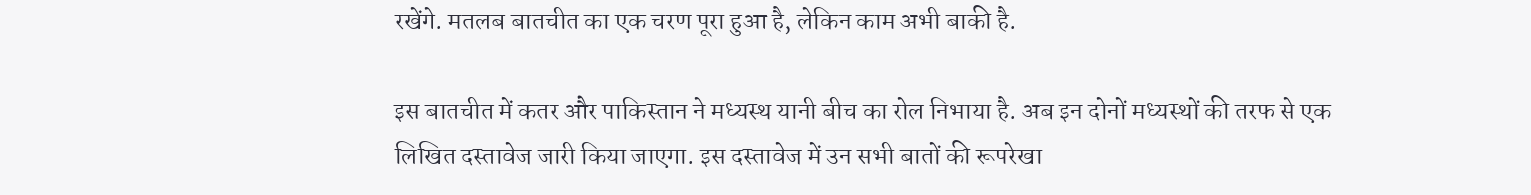रखेंगे. मतलब बातचीत का एक चरण पूरा हुआ है, लेकिन काम अभी बाकी है.

इस बातचीत में कतर और पाकिस्तान ने मध्यस्थ यानी बीच का रोल निभाया है. अब इन दोनों मध्यस्थों की तरफ से एक लिखित दस्तावेज जारी किया जाएगा. इस दस्तावेज में उन सभी बातों की रूपरेखा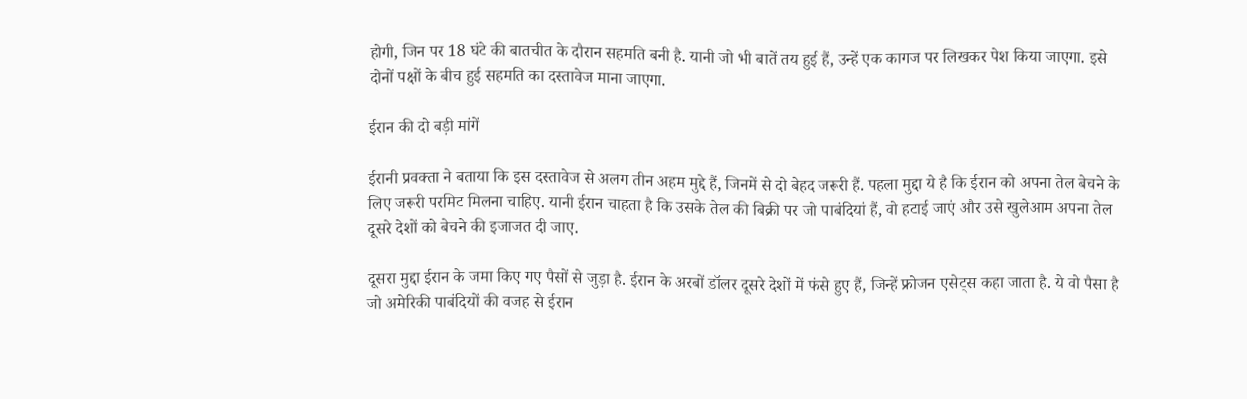होगी, जिन पर 18 घंटे की बातचीत के दौरान सहमति बनी है. यानी जो भी बातें तय हुई हैं, उन्हें एक कागज पर लिखकर पेश किया जाएगा. इसे दोनों पक्षों के बीच हुई सहमति का दस्तावेज माना जाएगा.

ईरान की दो बड़ी मांगें

ईरानी प्रवक्ता ने बताया कि इस दस्तावेज से अलग तीन अहम मुद्दे हैं, जिनमें से दो बेहद जरूरी हैं. पहला मुद्दा ये है कि ईरान को अपना तेल बेचने के लिए जरूरी परमिट मिलना चाहिए. यानी ईरान चाहता है कि उसके तेल की बिक्री पर जो पाबंदियां हैं, वो हटाई जाएं और उसे खुलेआम अपना तेल दूसरे देशों को बेचने की इजाजत दी जाए.

दूसरा मुद्दा ईरान के जमा किए गए पैसों से जुड़ा है. ईरान के अरबों डॉलर दूसरे देशों में फंसे हुए हैं, जिन्हें फ्रोजन एसेट्स कहा जाता है. ये वो पैसा है जो अमेरिकी पाबंदियों की वजह से ईरान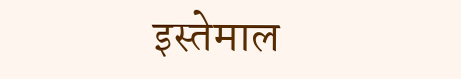इस्तेमाल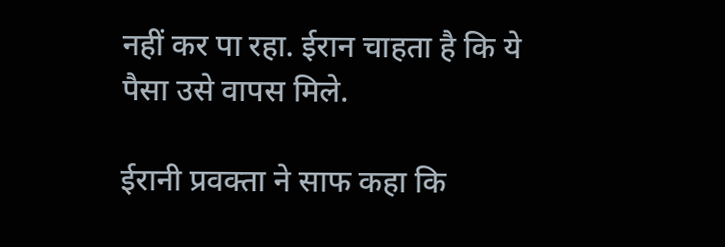नहीं कर पा रहा. ईरान चाहता है कि ये पैसा उसे वापस मिले.

ईरानी प्रवक्ता ने साफ कहा कि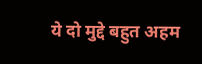ये दो मुद्दे बहुत अहम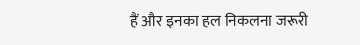हैं और इनका हल निकलना जरूरी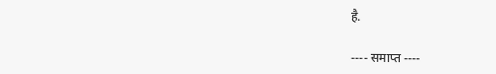है.

---- समाप्त ----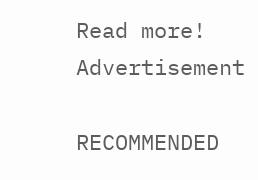Read more!
Advertisement

RECOMMENDED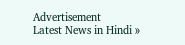Advertisement
Latest News in Hindi »